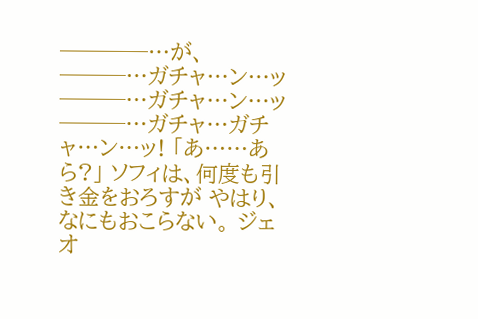────…が、 ───…ガチャ…ン…ッ ───…ガチャ…ン…ッ ───…ガチャ…ガチャ…ン…ッ! 「あ……あら?」 ソフィは、何度も引き金をおろすが やはり、なにもおこらない。 ジェオ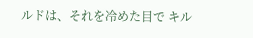ルドは、それを冷めた目で キル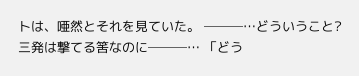トは、唖然とそれを見ていた。 ───…どういうこと? 三発は撃てる筈なのに───… 「どう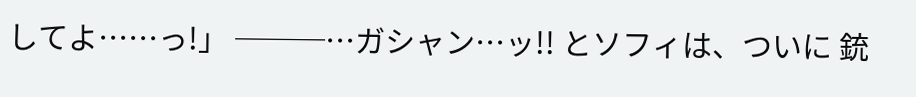してよ……っ!」 ───…ガシャン…ッ!! とソフィは、ついに 銃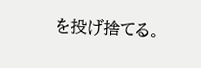を投げ捨てる。